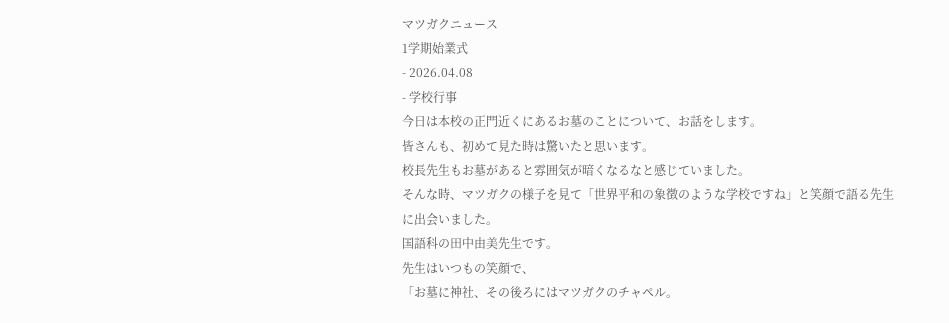マツガクニュース
1学期始業式
- 2026.04.08
- 学校行事
今日は本校の正門近くにあるお墓のことについて、お話をします。
皆さんも、初めて見た時は驚いたと思います。
校長先生もお墓があると雰囲気が暗くなるなと感じていました。
そんな時、マツガクの様子を見て「世界平和の象徴のような学校ですね」と笑顔で語る先生に出会いました。
国語科の田中由美先生です。
先生はいつもの笑顔で、
「お墓に神社、その後ろにはマツガクのチャペル。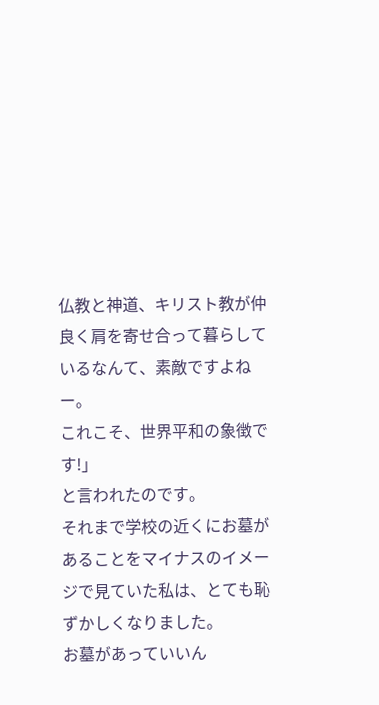仏教と神道、キリスト教が仲良く肩を寄せ合って暮らしているなんて、素敵ですよねー。
これこそ、世界平和の象徴です!」
と言われたのです。
それまで学校の近くにお墓があることをマイナスのイメージで見ていた私は、とても恥ずかしくなりました。
お墓があっていいん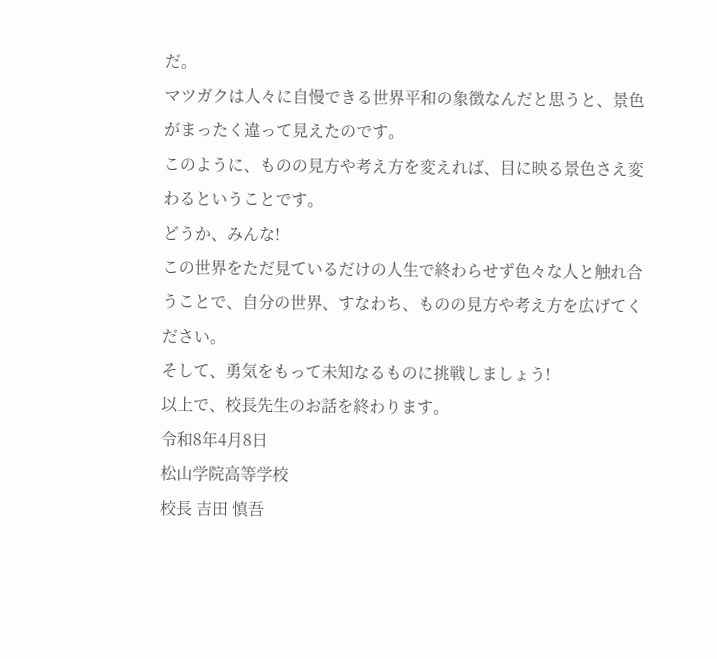だ。
マツガクは人々に自慢できる世界平和の象徴なんだと思うと、景色がまったく違って見えたのです。
このように、ものの見方や考え方を変えれば、目に映る景色さえ変わるということです。
どうか、みんな!
この世界をただ見ているだけの人生で終わらせず色々な人と触れ合うことで、自分の世界、すなわち、ものの見方や考え方を広げてください。
そして、勇気をもって未知なるものに挑戦しましょう!
以上で、校長先生のお話を終わります。
令和8年4月8日
松山学院高等学校
校長 吉田 慎吾